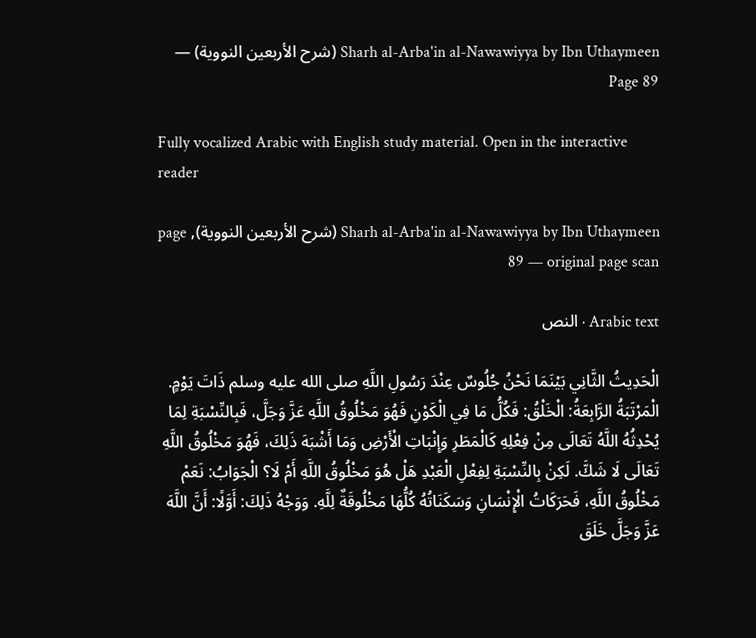Sharh al-Arba'in al-Nawawiyya by Ibn Uthaymeen (شرح الأربعين النووية) — Page 89

Fully vocalized Arabic with English study material. Open in the interactive reader

Sharh al-Arba'in al-Nawawiyya by Ibn Uthaymeen (شرح الأربعين النووية), page 89 — original page scan

Arabic text · النص

الْحَدِيثُ الثَّانِي بَيْنَمَا نَحْنُ جُلُوسٌ عِنْدَ رَسُولِ اللَّهِ صلى الله عليه وسلم ذَاتَ يَوْمٍ. الْمَرْتَبَةُ الرَّابِعَةُ: الْخَلْقُ: فَكُلُّ مَا فِي الْكَوْنِ فَهُوَ مَخْلُوقُ اللَّهِ عَزَّ وَجَلَّ، فَبِالنِّسْبَةِ لِمَا يُحْدِثُهُ اللَّهُ تَعَالَى مِنْ فِعْلِهِ كَالْمَطَرِ وَإِنْبَاتِ الْأَرْضِ وَمَا أَشْبَهَ ذَلِكَ، فَهُوَ مَخْلُوقُ اللَّهِ تَعَالَى لَا شَكَّ. لَكِنْ بِالنِّسْبَةِ لِفِعْلِ الْعَبْدِ هَلْ هُوَ مَخْلُوقُ اللَّهِ أَمْ لَا؟ الْجَوَابُ: نَعَمْ مَخْلُوقُ اللَّهِ، فَحَرَكَاتُ الْإِنْسَانِ وَسَكَنَاتُهُ كُلُّهَا مَخْلُوقَةٌ لِلَّهِ. وَوَجْهُ ذَلِكَ: أَوَّلًا: أَنَّ اللَّهَ عَزَّ وَجَلَّ خَلَقَ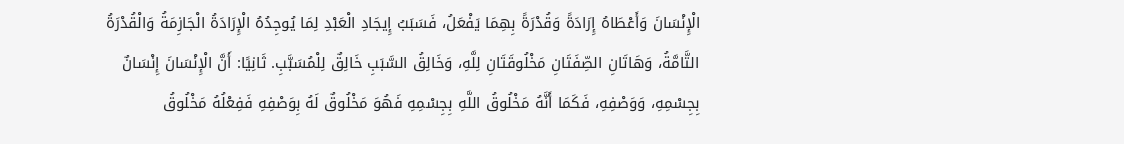الْإِنْسَانَ وَأَعْطَاهُ إِرَادَةً وَقُدْرَةً بِهِمَا يَفْعَلُ، فَسَبَبُ إِيجَادِ الْعَبْدِ لِمَا يُوجِدُهُ الْإِرَادَةُ الْجَازِمَةُ وَالْقُدْرَةُ التَّامَّةُ، وَهَاتَانِ الصِّفَتَانِ مَخْلُوقَتَانِ لِلَّهِ، وَخَالِقُ السَّبَبِ خَالِقٌ لِلْمُسَبَّبِ. ثَانِيًا: أَنَّ الْإِنْسَانَ إِنْسَانٌ بِجِسْمِهِ، وَوَصْفِهِ، فَكَمَا أَنَّهُ مَخْلُوقُ اللَّهِ بِجِسْمِهِ فَهُوَ مَخْلُوقٌ لَهُ بِوَصْفِهِ فَفِعْلُهُ مَخْلُوقُ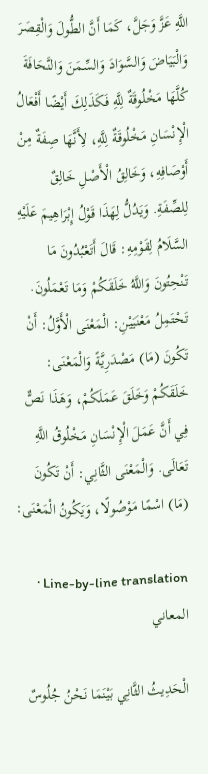اللَّهِ عَزَّ وَجَلَّ، كَمَا أَنَّ الطُّولَ وَالْقِصَرَ وَالْبَيَاضَ وَالسَّوَادَ وَالسِّمَنَ وَالنَّحَافَةَ كُلَّهَا مَخْلُوقَةٌ لِلَّهِ فَكَذَلِكَ أَيْضًا أَفْعَالُ الْإِنْسَانِ مَخْلُوقَةٌ لِلَّهِ، لِأَنَّهَا صِفَةٌ مِنْ أَوْصَافِهِ، وَخَالِقُ الْأَصْلِ خَالِقٌ لِلصِّفَةِ. وَيَدُلُّ لِهَذَا قَوْلُ إِبْرَاهِيمَ عَلَيْهِ السَّلَامُ لِقَوْمِهِ: قَالَ أَتَعْبُدُونَ مَا تَنْحِتُونَ وَاللَّهُ خَلَقَكُمْ وَمَا تَعْمَلُونَ. تَحْتَمِلُ مَعْنَيَيْنِ: الْمَعْنَى الْأَوَّلُ: أَنْ تَكُونَ (مَا) مَصْدَرِيَّةً وَالْمَعْنَى: خَلَقَكُمْ وَخَلَقَ عَمَلَكُمْ، وَهَذَا نَصٌّ فِي أَنَّ عَمَلَ الْإِنْسَانِ مَخْلُوقُ اللَّهِ تَعَالَى. وَالْمَعْنَى الثَّانِي: أَنْ تَكُونَ (مَا) اسْمًا مَوْصُولًا، وَيَكُونُ الْمَعْنَى:

Line-by-line translation · المعاني

الْحَدِيثُ الثَّانِي بَيْنَمَا نَحْنُ جُلُوسٌ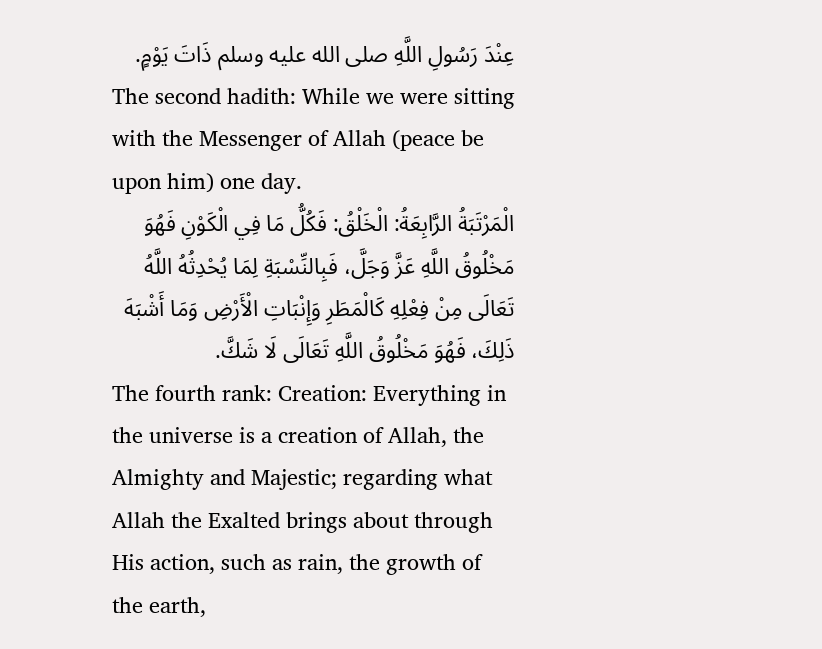عِنْدَ رَسُولِ اللَّهِ صلى الله عليه وسلم ذَاتَ يَوْمٍ.
The second hadith: While we were sitting with the Messenger of Allah (peace be upon him) one day.
الْمَرْتَبَةُ الرَّابِعَةُ: الْخَلْقُ: فَكُلُّ مَا فِي الْكَوْنِ فَهُوَ مَخْلُوقُ اللَّهِ عَزَّ وَجَلَّ، فَبِالنِّسْبَةِ لِمَا يُحْدِثُهُ اللَّهُ تَعَالَى مِنْ فِعْلِهِ كَالْمَطَرِ وَإِنْبَاتِ الْأَرْضِ وَمَا أَشْبَهَ ذَلِكَ، فَهُوَ مَخْلُوقُ اللَّهِ تَعَالَى لَا شَكَّ.
The fourth rank: Creation: Everything in the universe is a creation of Allah, the Almighty and Majestic; regarding what Allah the Exalted brings about through His action, such as rain, the growth of the earth,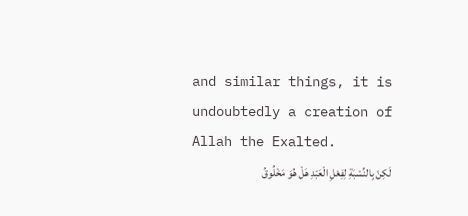and similar things, it is undoubtedly a creation of Allah the Exalted.
لَكِنْ بِالنِّسْبَةِ لِفِعْلِ الْعَبْدِ هَلْ هُوَ مَخْلُوقُ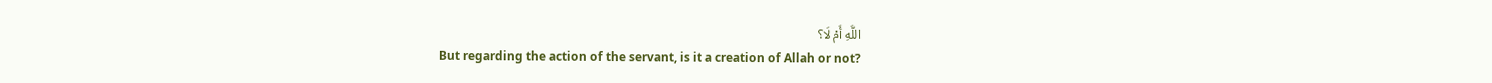اللَّهِ أَمْ لَا؟
But regarding the action of the servant, is it a creation of Allah or not?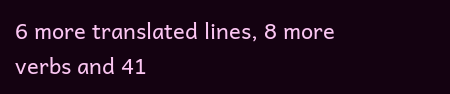6 more translated lines, 8 more verbs and 41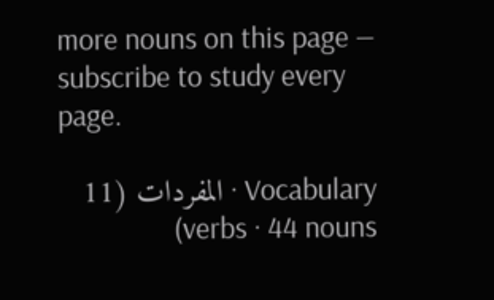more nouns on this page — subscribe to study every page.

Vocabulary · المفردات (11 verbs · 44 nouns)